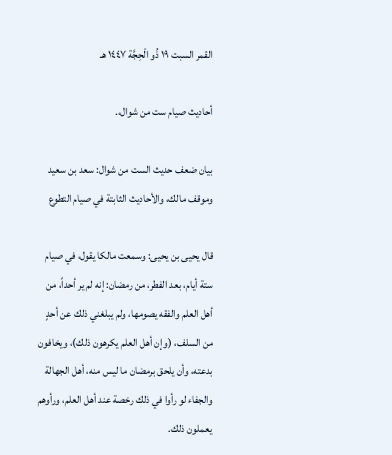القمر السبت ١٩ ذُو الْحِجَّة ١٤٤٧ هـ

أحاديث صيام ست من شوال،.

بيان ضعف حديث الست من شوال: سعد بن سعيد وموقف مالك، والأحاديث الثابتة في صيام التطوع

قال يحيى بن يحيى: وسمعت مالكا يقول، في صيام ستة أيام، بعد الفطر، من رمضان: إنه لم ير أحداً، من أهل العلم والفقه يصومها، ولم يبلغني ذلك عن أحدٍ من السلف، (وإن أهل العلم يكرهون ذلك)، ويخافون بدعته، وأن يلحق برمضان ما ليس منه، أهل الجهالة والجفاء لو رأوا في ذلك رخصة عند أهل العلم، ورأوهم يعملون ذلك.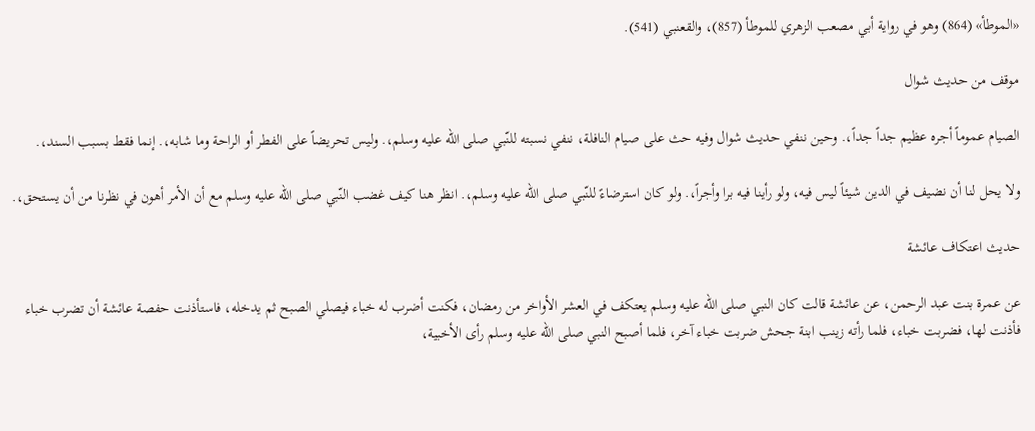«الموطأ» (864) وهو في رواية أبي مصعب الزهري للموطأ (857)، والقعنبي (541).

موقف من حديث شوال

الصيام عموماً أجره عظيم جداً جداً،. وحين ننفي حديث شوال وفيه حث على صيام النافلة، ننفي نسبته للنّبي صلى الله عليه وسلم،. وليس تحريضاً على الفطر أو الراحة وما شابه،. إنما فقط بسبب السند،.

ولا يحل لنا أن نضيف في الدين شيئاً ليس فيه، ولو رأينا فيه برا وأجراً،. ولو كان استرضاءً للنّبي صلى الله عليه وسلم،. انظر هنا كيف غضب النّبي صلى الله عليه وسلم مع أن الأمر أهون في نظرنا من أن يستحق،.

حديث اعتكاف عائشة

عن عمرة بنت عبد الرحمن، عن عائشة قالت كان النبي صلى الله عليه وسلم يعتكف في العشر الأواخر من رمضان، فكنت أضرب له خباء فيصلي الصبح ثم يدخله، فاستأذنت حفصة عائشة أن تضرب خباء فأذنت لها، فضربت خباء، فلما رأته زينب ابنة جحش ضربت خباء آخر، فلما أصبح النبي صلى الله عليه وسلم رأى الأخبية،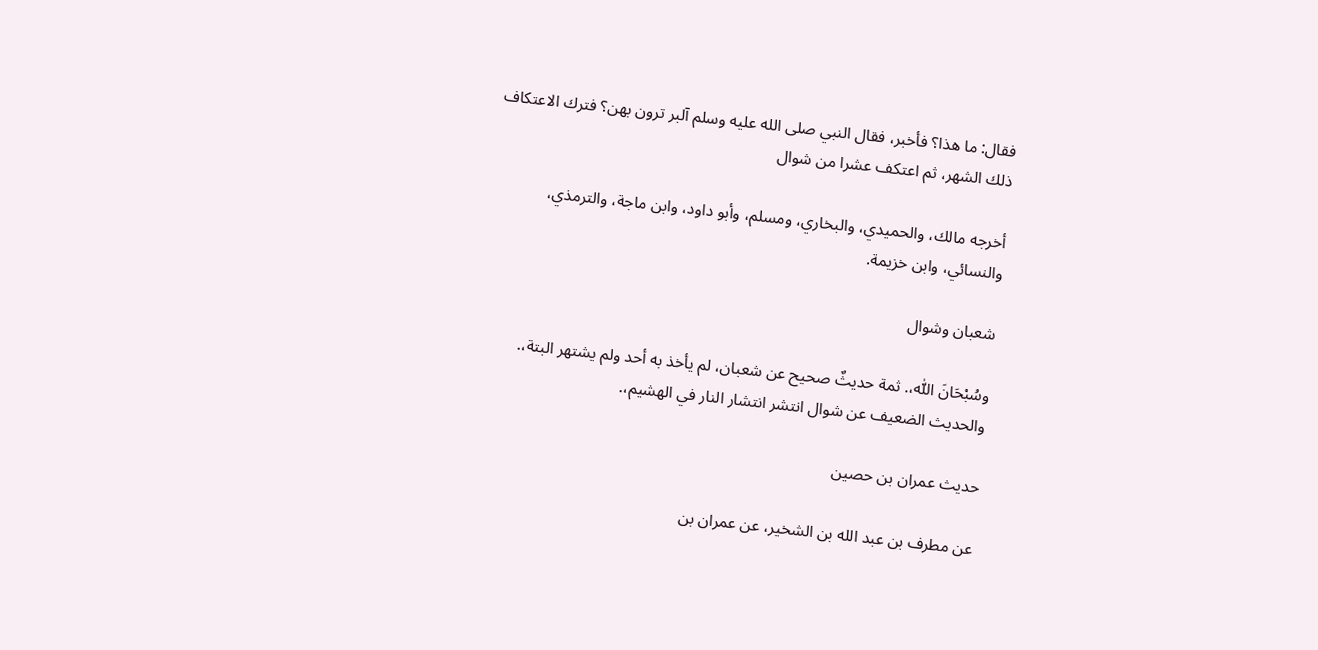فقال: ما هذا؟ فأخبر، فقال النبي صلى الله عليه وسلم آلبر ترون بهن؟ فترك الاعتكاف ذلك الشهر، ثم اعتكف عشرا من شوال

أخرجه مالك، والحميدي، والبخاري، ومسلم، وأبو داود، وابن ماجة، والترمذي، والنسائي، وابن خزيمة.

شعبان وشوال

وسُبْحَانَ اللّٰه،. ثمة حديثٌ صحيح عن شعبان، لم يأخذ به أحد ولم يشتهر البتة،. والحديث الضعيف عن شوال انتشر انتشار النار في الهشيم،.

حديث عمران بن حصين

عن مطرف بن عبد الله بن الشخير، عن عمران بن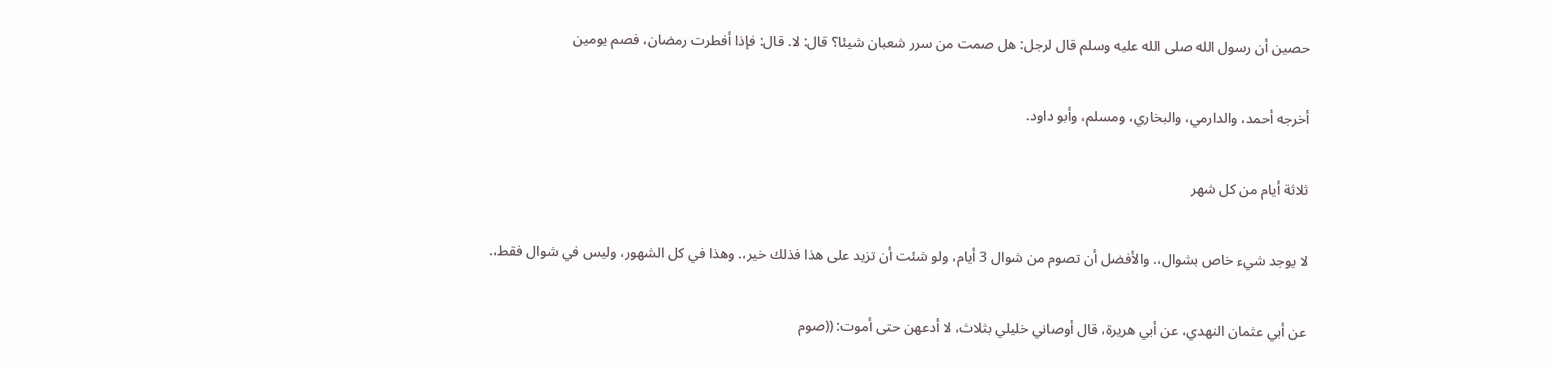حصين أن رسول الله صلى الله عليه وسلم قال لرجل: هل صمت من سرر شعبان شيئا؟ قال: لا. قال: فإذا أفطرت رمضان، فصم يومين

أخرجه أحمد، والدارمي، والبخاري، ومسلم، وأبو داود.

ثلاثة أيام من كل شهر

لا يوجد شيء خاص بشوال،. والأفضل أن تصوم من شوال 3 أيام، ولو شئت أن تزيد على هذا فذلك خير،. وهذا في كل الشهور، وليس في شوال فقط،.

عن أبي عثمان النهدي، عن أبي هريرة، قال أوصاني خليلي بثلاث، لا أدعهن حتى أموت: ((صوم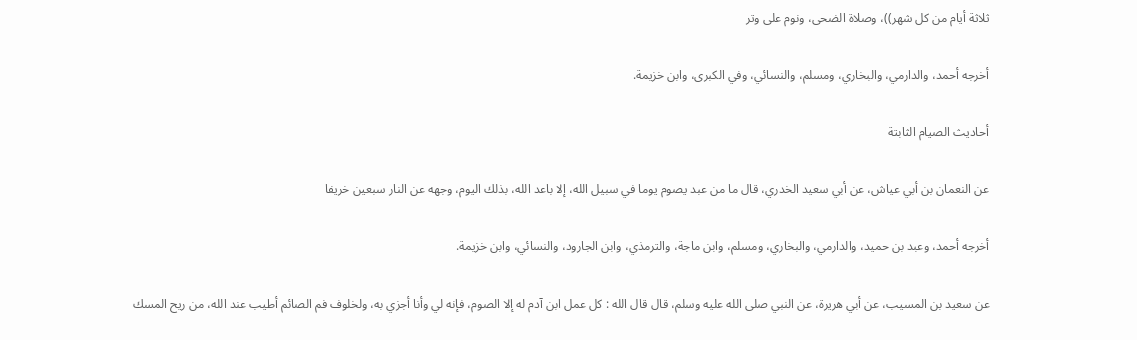ثلاثة أيام من كل شهر))، وصلاة الضحى، ونوم على وتر

أخرجه أحمد، والدارمي، والبخاري، ومسلم، والنسائي، وفي الكبرى، وابن خزيمة.

أحاديث الصيام الثابتة

عن النعمان بن أبي عياش، عن أبي سعيد الخدري، قال ما من عبد يصوم يوما في سبيل الله، إلا باعد الله، بذلك اليوم، وجهه عن النار سبعين خريفا

أخرجه أحمد، وعبد بن حميد، والدارمي، والبخاري، ومسلم، وابن ماجة، والترمذي، وابن الجارود، والنسائي، وابن خزيمة.

عن سعيد بن المسيب، عن أبي هريرة، عن النبي صلى الله عليه وسلم، قال قال الله : كل عمل ابن آدم له إلا الصوم، فإنه لي وأنا أجزي به، ولخلوف فم الصائم أطيب عند الله، من ريح المسك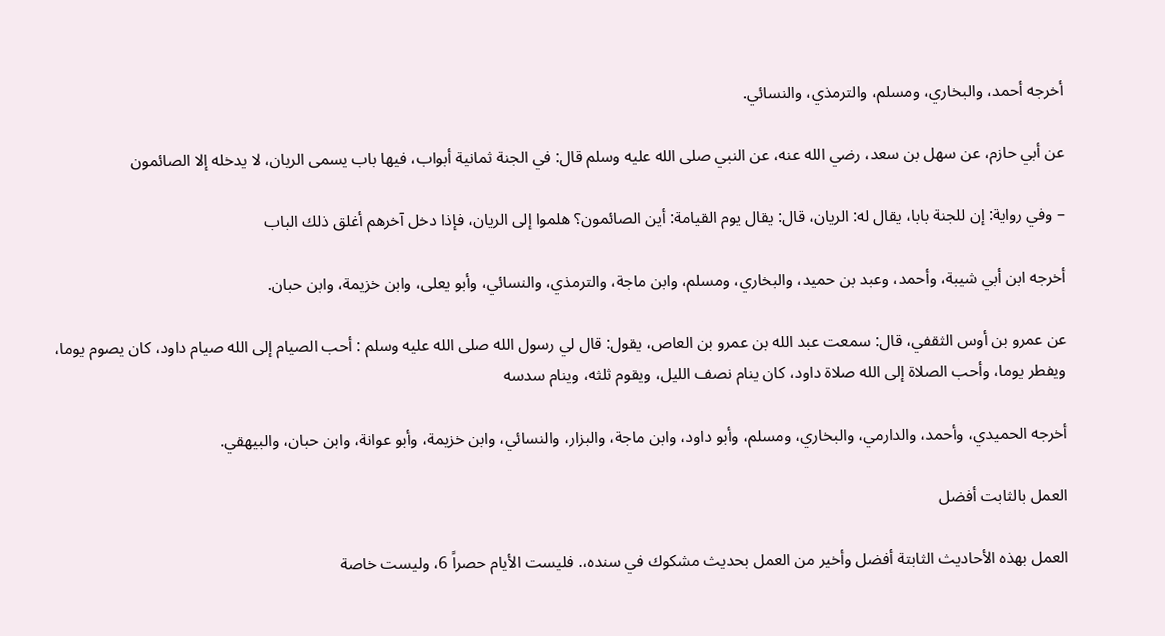أخرجه أحمد، والبخاري، ومسلم، والترمذي، والنسائي.

عن أبي حازم، عن سهل بن سعد، رضي الله عنه، عن النبي صلى الله عليه وسلم قال: في الجنة ثمانية أبواب، فيها باب يسمى الريان، لا يدخله إلا الصائمون

– وفي رواية: إن للجنة بابا، يقال له: الريان، قال: يقال يوم القيامة: أين الصائمون؟ هلموا إلى الريان، فإذا دخل آخرهم أغلق ذلك الباب

أخرجه ابن أبي شيبة، وأحمد، وعبد بن حميد، والبخاري، ومسلم، وابن ماجة، والترمذي، والنسائي، وأبو يعلى، وابن خزيمة، وابن حبان.

عن عمرو بن أوس الثقفي، قال: سمعت عبد الله بن عمرو بن العاص، يقول: قال لي رسول الله صلى الله عليه وسلم : أحب الصيام إلى الله صيام داود، كان يصوم يوما، ويفطر يوما، وأحب الصلاة إلى الله صلاة داود، كان ينام نصف الليل، ويقوم ثلثه، وينام سدسه

أخرجه الحميدي، وأحمد، والدارمي، والبخاري، ومسلم، وأبو داود، وابن ماجة، والبزار، والنسائي، وابن خزيمة، وأبو عوانة، وابن حبان، والبيهقي.

العمل بالثابت أفضل

العمل بهذه الأحاديث الثابتة أفضل وأخير من العمل بحديث مشكوك في سنده،. فليست الأيام حصراً 6، وليست خاصة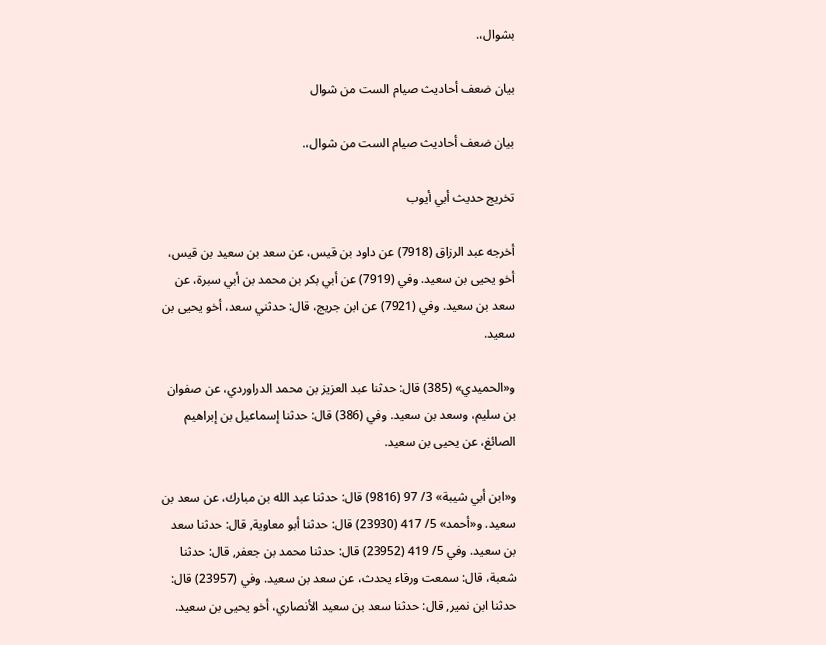بشوال،.

بيان ضعف أحاديث صيام الست من شوال

بيان ضعف أحاديث صيام الست من شوال،.

تخريج حديث أبي أيوب

أخرجه عبد الرزاق (7918) عن داود بن قيس، عن سعد بن سعيد بن قيس، أخو يحيى بن سعيد. وفي (7919) عن أبي بكر بن محمد بن أبي سبرة، عن سعد بن سعيد. وفي (7921) عن ابن جريج، قال: حدثني سعد، أخو يحيى بن سعيد.

و«الحميدي» (385) قال: حدثنا عبد العزيز بن محمد الدراوردي، عن صفوان بن سليم، وسعد بن سعيد. وفي (386) قال: حدثنا إسماعيل بن إبراهيم الصائغ، عن يحيى بن سعيد.

و«ابن أبي شيبة» 3/ 97 (9816) قال: حدثنا عبد الله بن مبارك، عن سعد بن سعيد. و«أحمد» 5/ 417 (23930) قال: حدثنا أبو معاوية, قال: حدثنا سعد بن سعيد. وفي 5/ 419 (23952) قال: حدثنا محمد بن جعفر, قال: حدثنا شعبة، قال: سمعت ورقاء يحدث، عن سعد بن سعيد. وفي (23957) قال: حدثنا ابن نمير, قال: حدثنا سعد بن سعيد الأنصاري، أخو يحيى بن سعيد.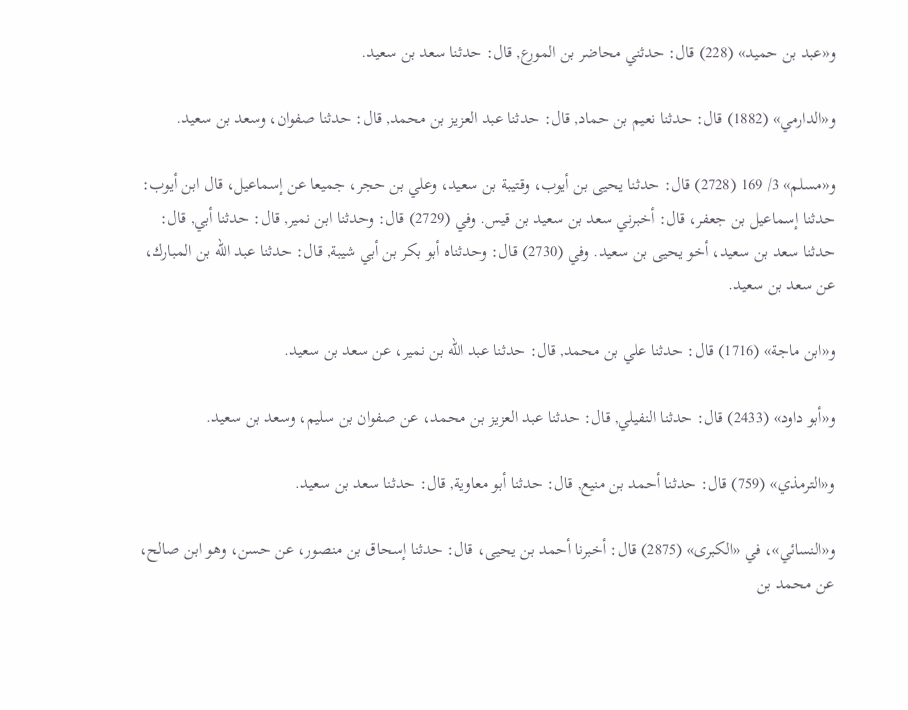و«عبد بن حميد» (228) قال: حدثني محاضر بن المورع, قال: حدثنا سعد بن سعيد.

و«الدارمي» (1882) قال: حدثنا نعيم بن حماد, قال: حدثنا عبد العزيز بن محمد, قال: حدثنا صفوان، وسعد بن سعيد.

و«مسلم» 3/ 169 (2728) قال: حدثنا يحيى بن أيوب، وقتيبة بن سعيد، وعلي بن حجر، جميعا عن إسماعيل، قال ابن أيوب: حدثنا إسماعيل بن جعفر، قال: أخبرني سعد بن سعيد بن قيس. وفي (2729) قال: وحدثنا ابن نمير, قال: حدثنا أبي, قال: حدثنا سعد بن سعيد، أخو يحيى بن سعيد. وفي (2730) قال: وحدثناه أبو بكر بن أبي شيبة, قال: حدثنا عبد الله بن المبارك، عن سعد بن سعيد.

و«ابن ماجة» (1716) قال: حدثنا علي بن محمد, قال: حدثنا عبد الله بن نمير، عن سعد بن سعيد.

و«أبو داود» (2433) قال: حدثنا النفيلي, قال: حدثنا عبد العزيز بن محمد، عن صفوان بن سليم، وسعد بن سعيد.

و«الترمذي» (759) قال: حدثنا أحمد بن منيع, قال: حدثنا أبو معاوية, قال: حدثنا سعد بن سعيد.

و«النسائي»، في «الكبرى» (2875) قال: أخبرنا أحمد بن يحيى، قال: حدثنا إسحاق بن منصور، عن حسن، وهو ابن صالح، عن محمد بن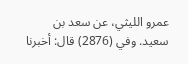عمرو الليثي، عن سعد بن سعيد. وفي (2876) قال: أخبرنا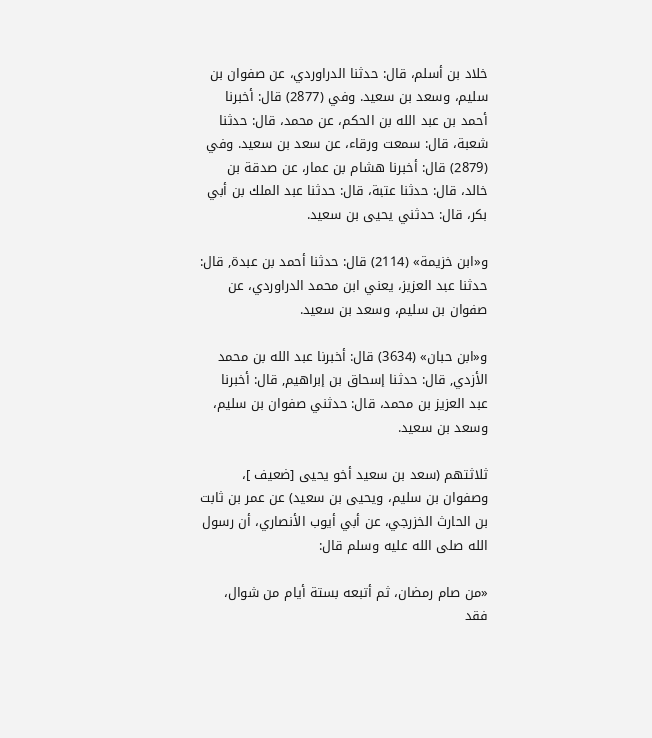خلاد بن أسلم، قال: حدثنا الدراوردي، عن صفوان بن سليم، وسعد بن سعيد. وفي (2877) قال: أخبرنا أحمد بن عبد الله بن الحكم، عن محمد، قال: حدثنا شعبة، قال: سمعت ورقاء، عن سعد بن سعيد. وفي (2879) قال: أخبرنا هشام بن عمار، عن صدقة بن خالد، قال: حدثنا عتبة، قال: حدثنا عبد الملك بن أبي بكر، قال: حدثني يحيى بن سعيد.

و«ابن خزيمة» (2114) قال: حدثنا أحمد بن عبدة, قال: حدثنا عبد العزيز، يعني ابن محمد الدراوردي، عن صفوان بن سليم، وسعد بن سعيد.

و«ابن حبان» (3634) قال: أخبرنا عبد الله بن محمد الأزدي, قال: حدثنا إسحاق بن إبراهيم, قال: أخبرنا عبد العزيز بن محمد، قال: حدثني صفوان بن سليم، وسعد بن سعيد.

ثلاثتهم (سعد بن سعيد أخو يحيى [ضعيف ]، وصفوان بن سليم، ويحيى بن سعيد) عن عمر بن ثابت بن الحارث الخزرجي، عن أبي أيوب الأنصاري، أن رسول الله صلى الله عليه وسلم قال:

«من صام رمضان، ثم أتبعه بستة أيام من شوال، فقد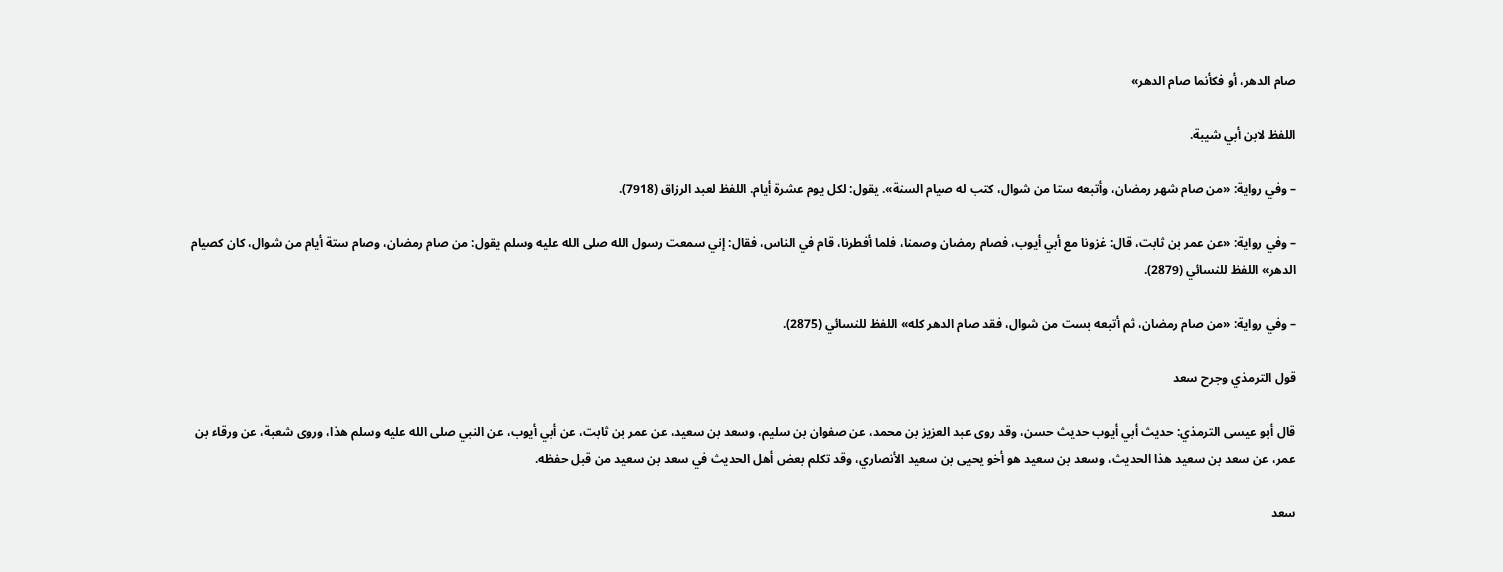صام الدهر، أو فكأنما صام الدهر»

اللفظ لابن أبي شيبة.

– وفي رواية: «من صام شهر رمضان، وأتبعه ستا من شوال، كتب له صيام السنة». يقول: لكل يوم عشرة أيام. اللفظ لعبد الرزاق (7918).

– وفي رواية: «عن عمر بن ثابت، قال: غزونا مع أبي أيوب، فصام رمضان وصمنا، فلما أفطرنا، قام في الناس، فقال: إني سمعت رسول الله صلى الله عليه وسلم يقول: من صام رمضان، وصام ستة أيام من شوال، كان كصيام الدهر» اللفظ للنسائي (2879).

– وفي رواية: «من صام رمضان، ثم أتبعه بست من شوال، فقد صام الدهر كله» اللفظ للنسائي (2875).

قول الترمذي وجرح سعد

قال أبو عيسى الترمذي: حديث أبي أيوب حديث حسن، وقد روى عبد العزيز بن محمد، عن صفوان بن سليم، وسعد بن سعيد، عن عمر بن ثابت، عن أبي أيوب، عن النبي صلى الله عليه وسلم هذا، وروى شعبة، عن ورقاء بن عمر، عن سعد بن سعيد هذا الحديث، وسعد بن سعيد هو أخو يحيى بن سعيد الأنصاري، وقد تكلم بعض أهل الحديث في سعد بن سعيد من قبل حفظه.

سعد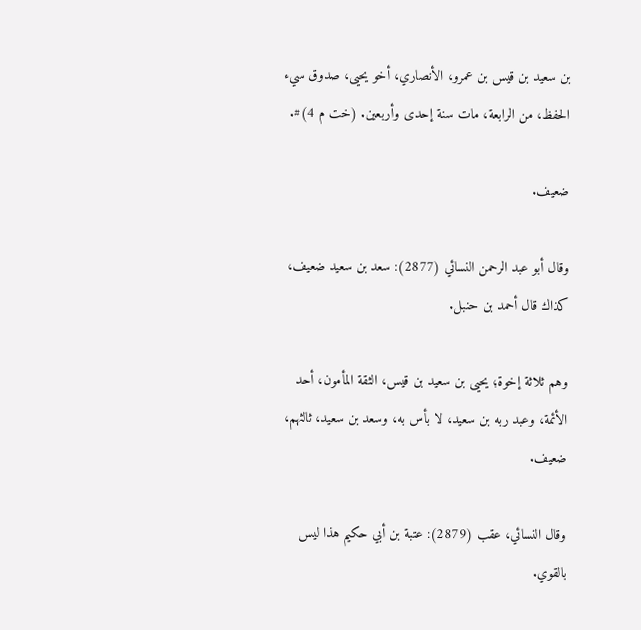بن سعيد بن قيس بن عمرو، الأنصاري، أخو يحيى، صدوق سيء الحفظ، من الرابعة، مات سنة إحدى وأربعين. (خت م 4)#.

ضعيف.

وقال أبو عبد الرحمن النسائي (2877): سعد بن سعيد ضعيف، كذاك قال أحمد بن حنبل.

وهم ثلاثة إخوة؛ يحيى بن سعيد بن قيس، الثقة المأمون، أحد الأئمة، وعبد ربه بن سعيد، لا بأس به، وسعد بن سعيد، ثالثهم، ضعيف.

وقال النسائي، عقب (2879): عتبة بن أبي حكيم هذا ليس بالقوي.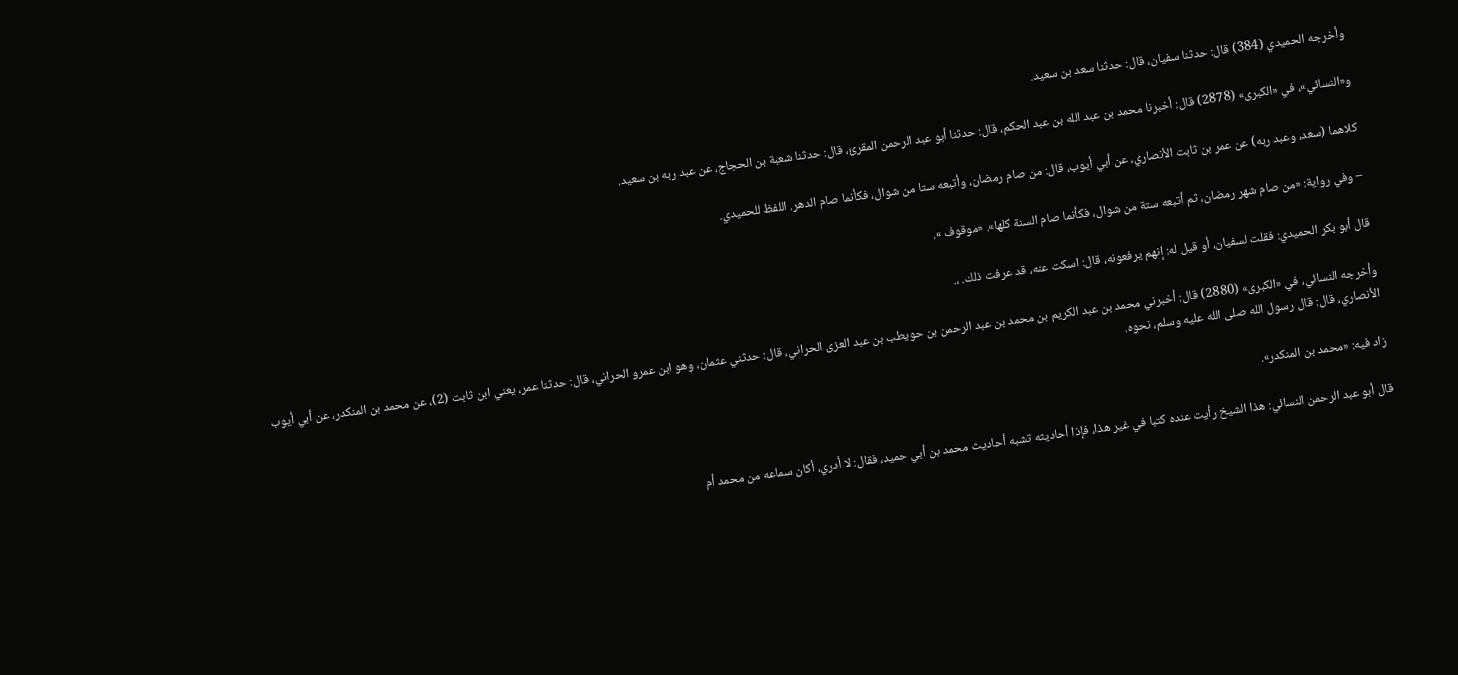وأخرجه الحميدي (384) قال: حدثنا سفيان، قال: حدثنا سعد بن سعيد.

و«النسائي»، في «الكبرى» (2878) قال: أخبرنا محمد بن عبد الله بن عبد الحكم، قال: حدثنا أبو عبد الرحمن المقرئ، قال: حدثنا شعبة بن الحجاج، عن عبد ربه بن سعيد.

كلاهما (سعد، وعبد ربه) عن عمر بن ثابت الأنصاري، عن أبي أيوب، قال: من صام رمضان، وأتبعه ستا من شوال، فكأنما صام الدهر. اللفظ للحميدي.

– وفي رواية: «من صام شهر رمضان، ثم أتبعه ستة من شوال، فكأنما صام السنة كلها». «موقوف ».

قال أبو بكر الحميدي: فقلت لسفيان، أو قيل له: إنهم يرفعونه، قال: اسكت عنه، قد عرفت ذلك. ،.

وأخرجه النسائي، في «الكبرى» (2880) قال: أخبرني محمد بن عبد الكريم بن محمد بن عبد الرحمن بن حويطب بن عبد العزى الحراني، قال: حدثني عثمان، وهو ابن عمرو الحراني، قال: حدثنا عمر، يعني ابن ثابت (2)، عن محمد بن المنكدر، عن أبي أيوب الأنصاري، قال: قال رسول الله صلى الله عليه وسلم، نحوه.

زاد فيه: «محمد بن المنكدر».

قال أبو عبد الرحمن النسائي: هذا الشيخ رأيت عنده كتبا في غير هذا، فإذا أحاديثه تشبه أحاديث محمد بن أبي حميد، فقال: لا أدري، أكان سماعه من محمد أم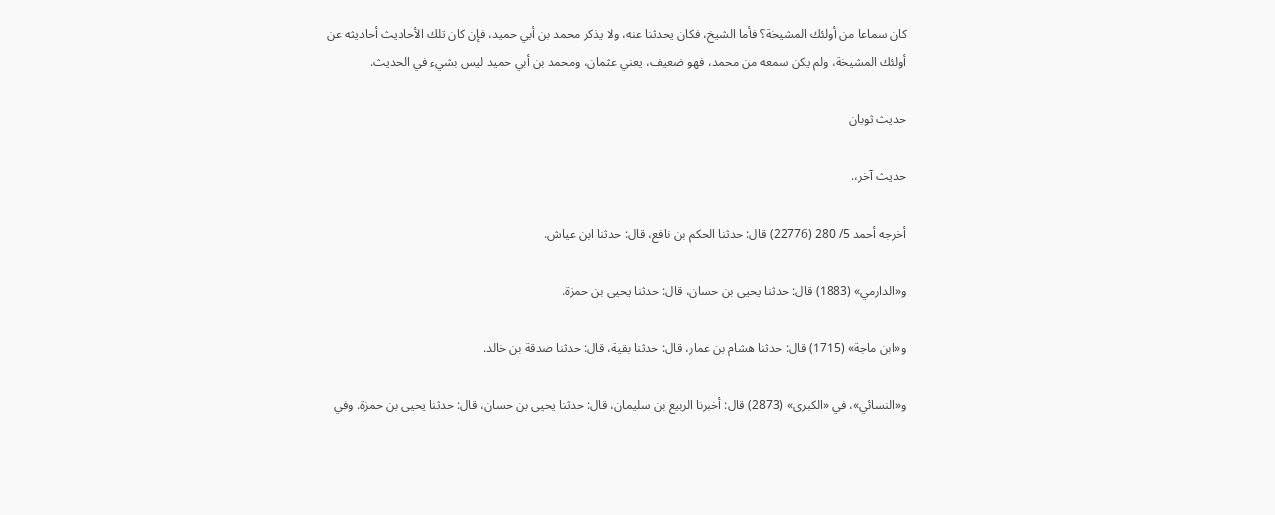كان سماعا من أولئك المشيخة؟ فأما الشيخ، فكان يحدثنا عنه، ولا يذكر محمد بن أبي حميد، فإن كان تلك الأحاديث أحاديثه عن أولئك المشيخة، ولم يكن سمعه من محمد، فهو ضعيف، يعني عثمان، ومحمد بن أبي حميد ليس بشيء في الحديث.

حديث ثوبان

حديث آخر،.

أخرجه أحمد 5/ 280 (22776) قال: حدثنا الحكم بن نافع، قال: حدثنا ابن عياش.

و«الدارمي» (1883) قال: حدثنا يحيى بن حسان، قال: حدثنا يحيى بن حمزة.

و«ابن ماجة» (1715) قال: حدثنا هشام بن عمار، قال: حدثنا بقية، قال: حدثنا صدقة بن خالد.

و«النسائي»، في «الكبرى» (2873) قال: أخبرنا الربيع بن سليمان، قال: حدثنا يحيى بن حسان، قال: حدثنا يحيى بن حمزة. وفي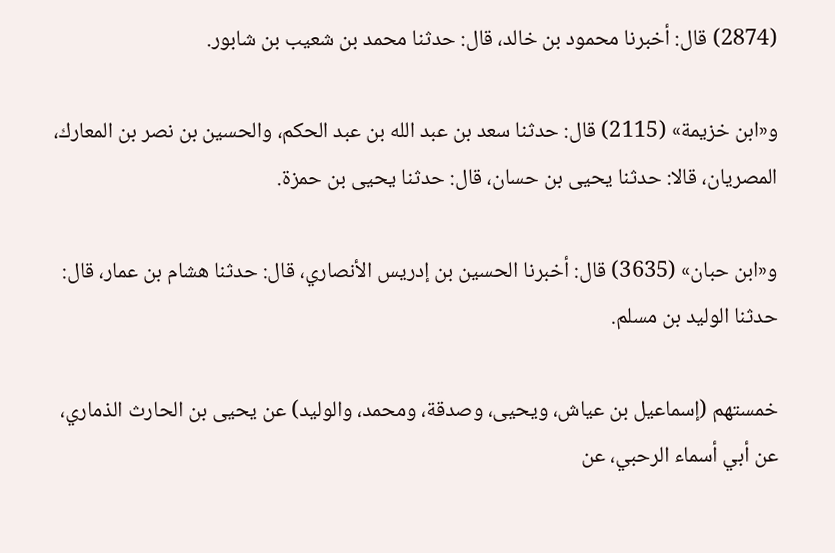(2874) قال: أخبرنا محمود بن خالد، قال: حدثنا محمد بن شعيب بن شابور.

و«ابن خزيمة» (2115) قال: حدثنا سعد بن عبد الله بن عبد الحكم، والحسين بن نصر بن المعارك، المصريان، قالا: حدثنا يحيى بن حسان، قال: حدثنا يحيى بن حمزة.

و«ابن حبان» (3635) قال: أخبرنا الحسين بن إدريس الأنصاري، قال: حدثنا هشام بن عمار، قال: حدثنا الوليد بن مسلم.

خمستهم (إسماعيل بن عياش، ويحيى، وصدقة، ومحمد، والوليد) عن يحيى بن الحارث الذماري، عن أبي أسماء الرحبي، عن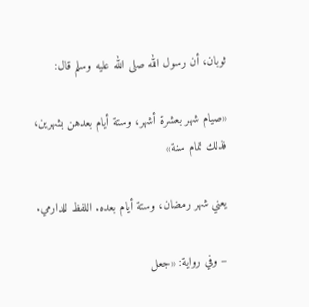ثوبان، أن رسول الله صلى الله عليه وسلم قال:

«صيام شهر بعشرة أشهر، وستة أيام بعدهن بشهرين، فذلك تمام سنة»

يعني شهر رمضان، وستة أيام بعده. اللفظ للدارمي.

– وفي رواية: «جعل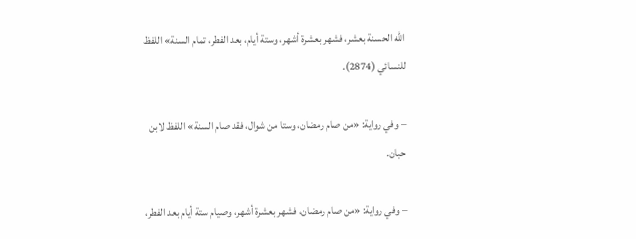الله الحسنة بعشر، فشهر بعشرة أشهر، وستة أيام، بعد الفطر، تمام السنة» اللفظ للنسائي (2874).

– وفي رواية: «من صام رمضان، وستا من شوال، فقد صام السنة» اللفظ لابن حبان.

– وفي رواية: «من صام رمضان، فشهر بعشرة أشهر، وصيام ستة أيام بعد الفطر،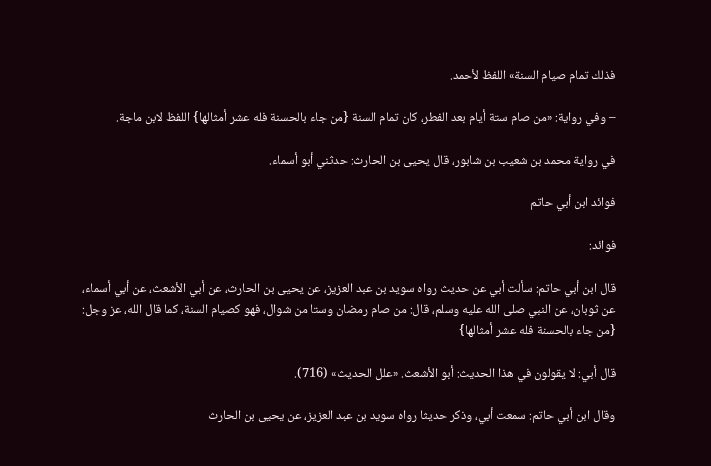فذلك تمام صيام السنة» اللفظ لأحمد.

– وفي رواية: «من صام ستة أيام بعد الفطر، كان تمام السنة {من جاء بالحسنة فله عشر أمثالها} اللفظ لابن ماجة.

في رواية محمد بن شعيب بن شابور، قال يحيى بن الحارث: حدثني أبو أسماء.

فوائد ابن أبي حاتم

فوائد:

قال ابن أبي حاتم: سألت أبي عن حديث رواه سويد بن عبد العزيز، عن يحيى بن الحارث، عن أبي الأشعث، عن أبي أسماء، عن ثوبان، عن النبي صلى الله عليه وسلم، قال: من صام رمضان وستا من شوال، فهو كصيام السنة، كما قال الله، عز وجل: {من جاء بالحسنة فله عشر أمثالها}

قال أبي: لا يقولون في هذا الحديث: أبو الأشعث. «علل الحديث» (716).

وقال ابن أبي حاتم: سمعت أبي، وذكر حديثا رواه سويد بن عبد العزيز، عن يحيى بن الحارث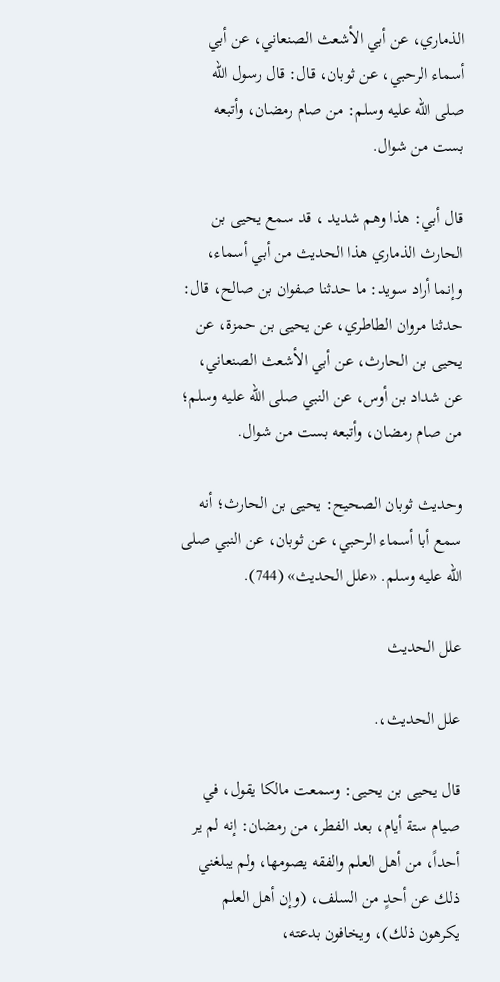الذماري، عن أبي الأشعث الصنعاني، عن أبي أسماء الرحبي، عن ثوبان، قال: قال رسول الله صلى الله عليه وسلم: من صام رمضان، وأتبعه بست من شوال.

قال أبي: هذا وهم شديد ، قد سمع يحيى بن الحارث الذماري هذا الحديث من أبي أسماء، وإنما أراد سويد: ما حدثنا صفوان بن صالح، قال: حدثنا مروان الطاطري، عن يحيى بن حمزة، عن يحيى بن الحارث، عن أبي الأشعث الصنعاني، عن شداد بن أوس، عن النبي صلى الله عليه وسلم؛ من صام رمضان، وأتبعه بست من شوال.

وحديث ثوبان الصحيح: يحيى بن الحارث؛ أنه سمع أبا أسماء الرحبي، عن ثوبان، عن النبي صلى الله عليه وسلم. «علل الحديث» (744).

علل الحديث

علل الحديث،.

قال يحيى بن يحيى: وسمعت مالكا يقول، في صيام ستة أيام، بعد الفطر، من رمضان: إنه لم ير أحداً، من أهل العلم والفقه يصومها، ولم يبلغني ذلك عن أحدٍ من السلف، (وإن أهل العلم يكرهون ذلك)، ويخافون بدعته،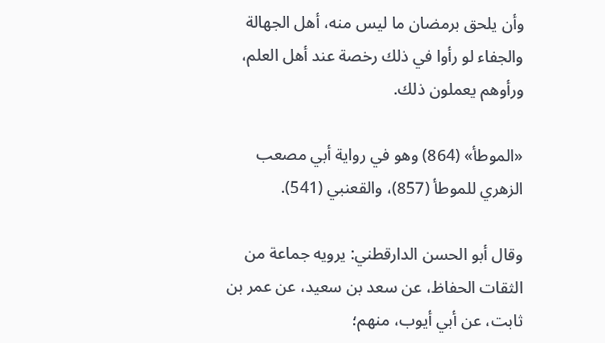وأن يلحق برمضان ما ليس منه، أهل الجهالة والجفاء لو رأوا في ذلك رخصة عند أهل العلم، ورأوهم يعملون ذلك.

«الموطأ» (864) وهو في رواية أبي مصعب الزهري للموطأ (857)، والقعنبي (541).

وقال أبو الحسن الدارقطني: يرويه جماعة من الثقات الحفاظ، عن سعد بن سعيد، عن عمر بن ثابت، عن أبي أيوب، منهم؛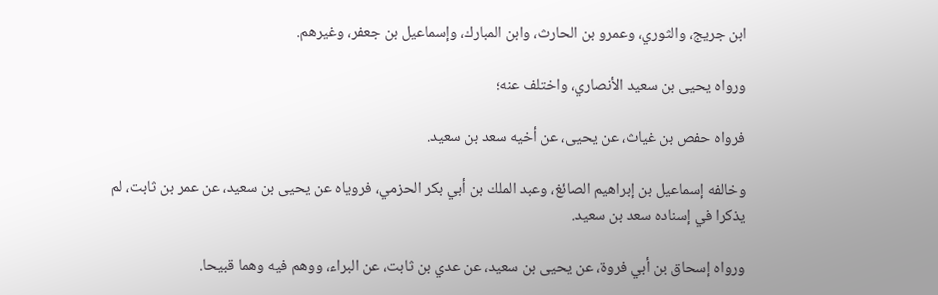ابن جريج، والثوري، وعمرو بن الحارث، وابن المبارك، وإسماعيل بن جعفر، وغيرهم.

ورواه يحيى بن سعيد الأنصاري، واختلف عنه؛

فرواه حفص بن غياث، عن يحيى، عن أخيه سعد بن سعيد.

وخالفه إسماعيل بن إبراهيم الصائغ، وعبد الملك بن أبي بكر الحزمي، فروياه عن يحيى بن سعيد، عن عمر بن ثابت، لم يذكرا في إسناده سعد بن سعيد.

ورواه إسحاق بن أبي فروة، عن يحيى بن سعيد، عن عدي بن ثابت، عن البراء، ووهم فيه وهما قبيحا.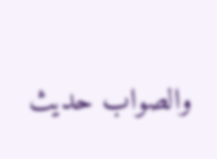والصواب حديث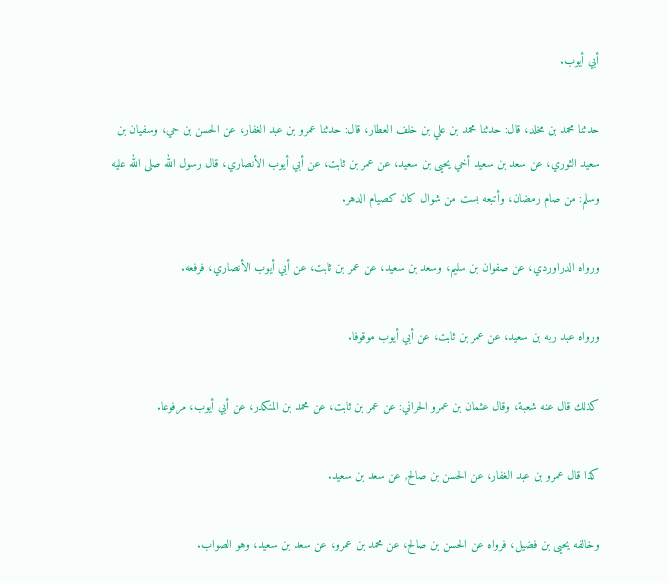أبي أيوب.

حدثنا محمد بن مخلد، قال: حدثنا محمد بن علي بن خلف العطار، قال: حدثنا عمرو بن عبد الغفار، عن الحسن بن حي، وسفيان بن سعيد الثوري، عن سعد بن سعيد أخي يحيى بن سعيد، عن عمر بن ثابت، عن أبي أيوب الأنصاري، قال رسول الله صلى الله عليه وسلم: من صام رمضان، وأتبعه بست من شوال كان كصيام الدهر.

ورواه الدراوردي، عن صفوان بن سليم، وسعد بن سعيد، عن عمر بن ثابت، عن أبي أيوب الأنصاري، فرفعه.

ورواه عبد ربه بن سعيد، عن عمر بن ثابت، عن أبي أيوب موقوفا.

كذلك قال عنه شعبة، وقال عثمان بن عمرو الحراني: عن عمر بن ثابت، عن محمد بن المنكدر، عن أبي أيوب، مرفوعا.

كذا قال عمرو بن عبد الغفار، عن الحسن بن صالح, عن سعد بن سعيد.

وخالفه يحيى بن فضيل، فرواه عن الحسن بن صالح، عن محمد بن عمرو، عن سعد بن سعيد، وهو الصواب.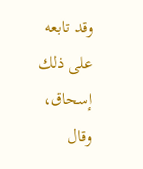وقد تابعه على ذلك إسحاق، وقال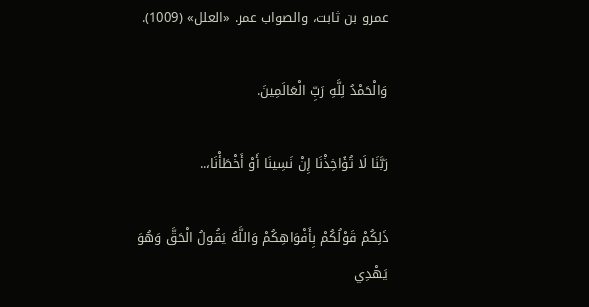عمرو بن ثابت، والصواب عمر. «العلل» (1009).

وَالْحَمْدُ لِلَّهِ رَبِّ الْعَالَمِينَ.

رَبَّنَا لَا تُؤَاخِذْنَا إِنْ نَسِينَا أَوْ أَخْطَأْنَا،..

ذَلِكُمْ قَوْلُكُمْ بِأَفْوَاهِكُمْ وَاللَّهُ يَقُولُ الْحَقَّ وَهُوَ يَهْدِي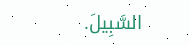السَّبِيلَ.